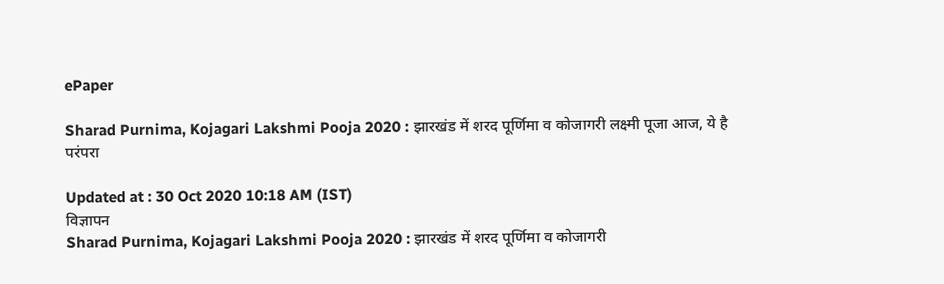ePaper

Sharad Purnima, Kojagari Lakshmi Pooja 2020 : झारखंड में शरद पूर्णिमा व कोजागरी लक्ष्मी पूजा आज, ये है परंपरा

Updated at : 30 Oct 2020 10:18 AM (IST)
विज्ञापन
Sharad Purnima, Kojagari Lakshmi Pooja 2020 : झारखंड में शरद पूर्णिमा व कोजागरी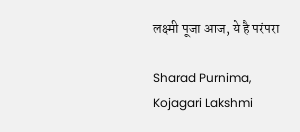लक्ष्मी पूजा आज, ये है परंपरा

Sharad Purnima, Kojagari Lakshmi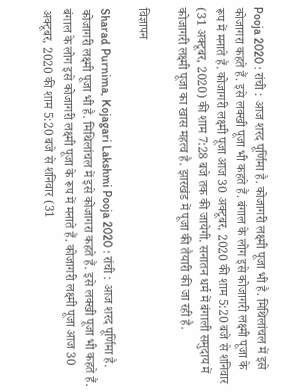Pooja 2020 : रांची : आज शरद पूर्णिमा है. कोजागरी लक्ष्मी पूजा भी है. मिथिलांचल में इसे कोजागरा कहते हैं. इसे लक्खी पूजा भी कहते हैं. बंगाल के लोग इसे कोजागरी लक्ष्मी पूजा के रूप में मनाते हैं. कोजागरी लक्ष्मी पूजा आज 30 अक्टूबर, 2020 की शाम 5:20 बजे से शनिवार (31 अक्टूबर, 2020) की शाम 7:28 बजे तक की जायेगी. सनातन धर्म में बंगाली समुदाय में कोजागरी लक्ष्मी पूजा का खास महत्व है. झारखंड में पूजा की तैयारी की जा रही है.

विज्ञापन

Sharad Purnima, Kojagari Lakshmi Pooja 2020 : रांची : आज शरद पूर्णिमा है. कोजागरी लक्ष्मी पूजा भी है. मिथिलांचल में इसे कोजागरा कहते हैं. इसे लक्खी पूजा भी कहते हैं. बंगाल के लोग इसे कोजागरी लक्ष्मी पूजा के रूप में मनाते हैं. कोजागरी लक्ष्मी पूजा आज 30 अक्टूबर, 2020 की शाम 5:20 बजे से शनिवार (31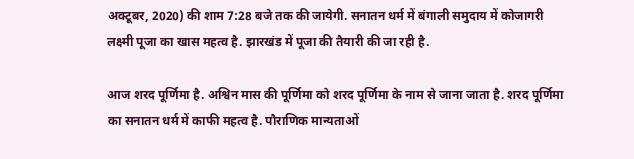अक्टूबर, 2020) की शाम 7:28 बजे तक की जायेगी. सनातन धर्म में बंगाली समुदाय में कोजागरी लक्ष्मी पूजा का खास महत्व है. झारखंड में पूजा की तैयारी की जा रही है.

आज शरद पूर्णिमा है. अश्विन मास की पूर्णिमा को शरद पूर्णिमा के नाम से जाना जाता है. शरद पूर्णिमा का सनातन धर्म में काफी महत्व है. पौराणिक मान्यताओं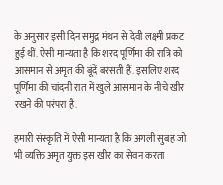के अनुसार इसी दिन समुद्र मंथन से देवी लक्ष्मी प्रकट हुई थीं. ऐसी मान्यता है कि शरद पूर्णिमा की रात्रि को आसमान से अमृत की बूंदें बरसती हैं. इसलिए शरद पूर्णिमा की चांदनी रात में खुले आसमान के नीचे खीर रखने की परंपरा है.

हमारी संस्कृति में ऐसी मान्यता है कि अगली सुबह जो भी व्यक्ति अमृत युक्त इस खीर का सेवन करता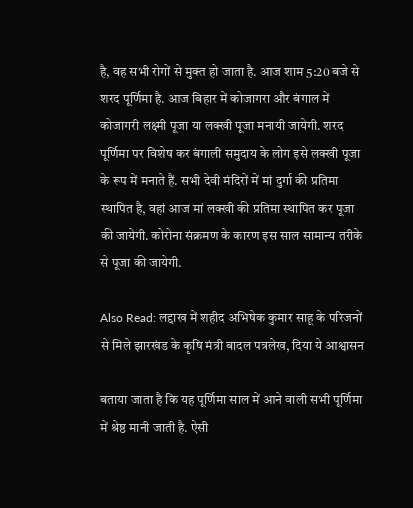है, वह सभी रोगों से मुक्त हो जाता है. आज शाम 5:20 बजे से शरद पूर्णिमा है. आज बिहार में कोजागरा और बंगाल में कोजागरी लक्ष्मी पूजा या लक्खी पूजा मनायी जायेगी. शरद पूर्णिमा पर विशेष कर बंगाली समुदाय के लोग इसे लक्खी पूजा के रूप में मनाते हैं. सभी देवी मंदिरों में मां दुर्गा की प्रतिमा स्थापित है, वहां आज मां लक्खी की प्रतिमा स्थापित कर पूजा की जायेगी. कोरोना संक्रमण के कारण इस साल सामान्य तरीके से पूजा की जायेगी.

Also Read: लद्दाख में शहीद अभिषेक कुमार साहू के परिजनों से मिले झारखंड के कृषि मंत्री बादल पत्रलेख, दिया ये आश्वासन

बताया जाता है कि यह पूर्णिमा साल में आने वाली सभी पूर्णिमा में श्रेष्ठ मानी जाती है. ऐसी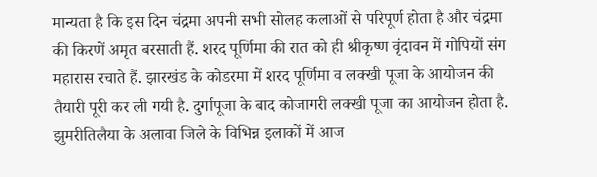मान्यता है कि इस दिन चंद्रमा अपनी सभी सोलह कलाओं से परिपूर्ण होता है और चंद्रमा की किरणें अमृत बरसाती हैं. शरद पूर्णिमा की रात को ही श्रीकृष्ण वृंदावन में गोपियों संग महारास रचाते हैं. झारखंड के कोडरमा में शरद पूर्णिमा व लक्खी पूजा के आयोजन की तैयारी पूरी कर ली गयी है. दुर्गापूजा के बाद कोजागरी लक्खी पूजा का आयोजन होता है. झुमरीतिलैया के अलावा जिले के विभिन्न इलाकों में आज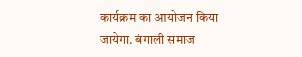कार्यक्रम का आयोजन किया जायेगा. बंगाली समाज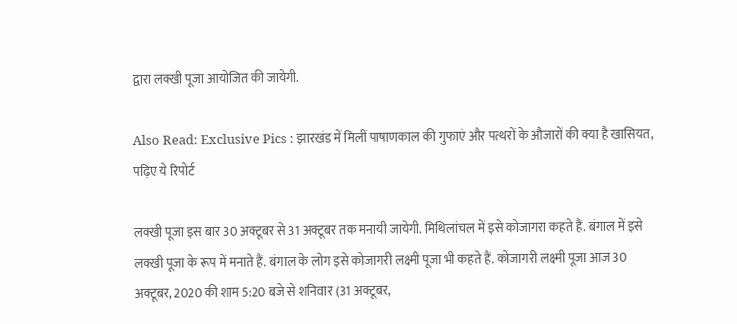द्वारा लक्खी पूजा आयोजित की जायेगी.

Also Read: Exclusive Pics : झारखंड में मिलीं पाषाणकाल की गुफाएं और पत्थरों के औजारों की क्या है खासियत, पढ़िए ये रिपोर्ट

लक्खी पूजा इस बार 30 अक्टूबर से 31 अक्टूबर तक मनायी जायेगी. मिथिलांचल में इसे कोजागरा कहते हैं. बंगाल में इसे लक्खी पूजा के रूप में मनाते हैं. बंगाल के लोग इसे कोजागरी लक्ष्मी पूजा भी कहते हैं. कोजागरी लक्ष्मी पूजा आज 30 अक्टूबर, 2020 की शाम 5:20 बजे से शनिवार (31 अक्टूबर,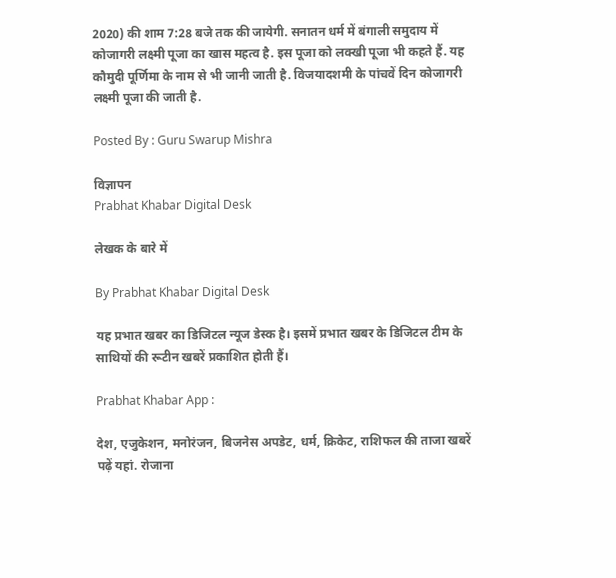2020) की शाम 7:28 बजे तक की जायेगी. सनातन धर्म में बंगाली समुदाय में कोजागरी लक्ष्मी पूजा का खास महत्व है. इस पूजा को लक्खी पूजा भी कहते हैं. यह कौमुदी पूर्णिमा के नाम से भी जानी जाती है. विजयादशमी के पांचवें दिन कोजागरी लक्ष्मी पूजा की जाती है.

Posted By : Guru Swarup Mishra

विज्ञापन
Prabhat Khabar Digital Desk

लेखक के बारे में

By Prabhat Khabar Digital Desk

यह प्रभात खबर का डिजिटल न्यूज डेस्क है। इसमें प्रभात खबर के डिजिटल टीम के साथियों की रूटीन खबरें प्रकाशित होती हैं।

Prabhat Khabar App :

देश, एजुकेशन, मनोरंजन, बिजनेस अपडेट, धर्म, क्रिकेट, राशिफल की ताजा खबरें पढ़ें यहां. रोजाना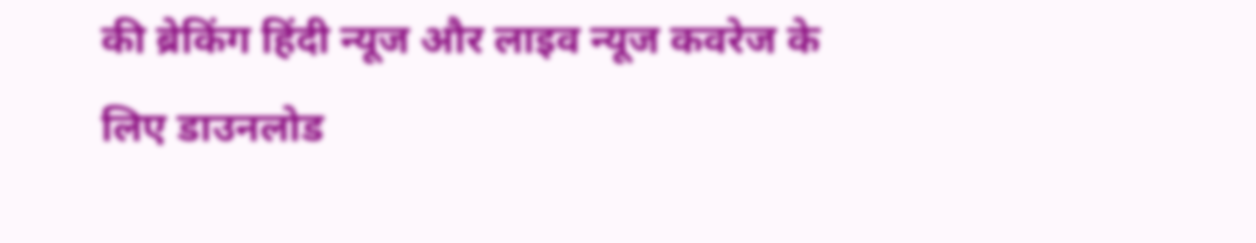की ब्रेकिंग हिंदी न्यूज और लाइव न्यूज कवरेज के लिए डाउनलोड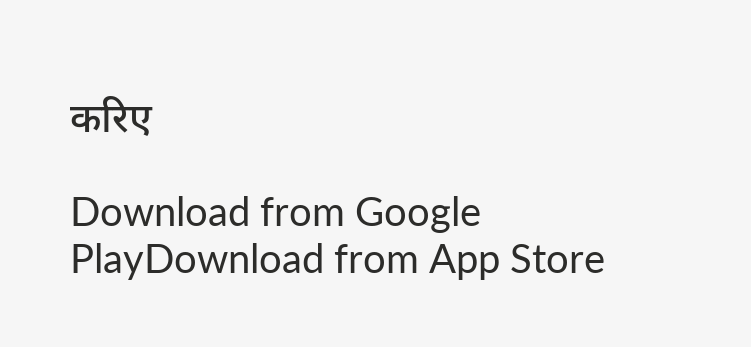करिए

Download from Google PlayDownload from App Store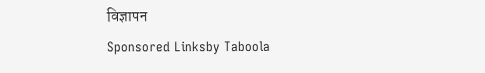विज्ञापन
Sponsored Linksby Taboola